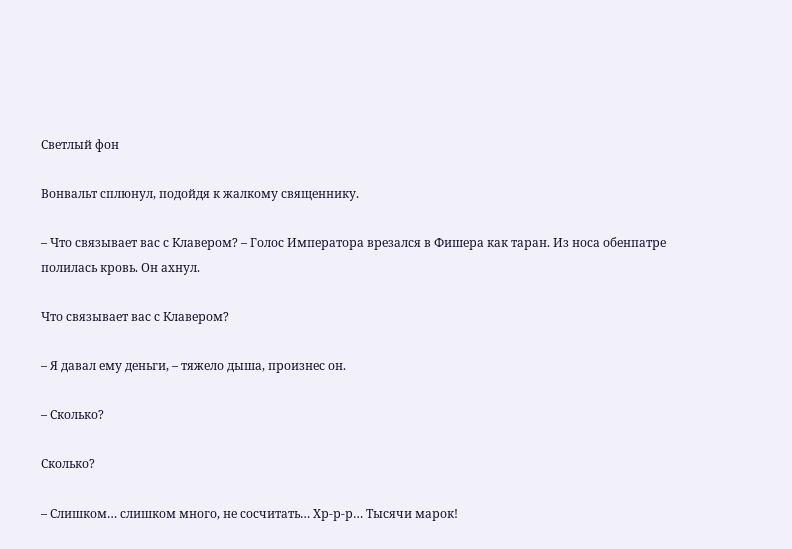Светлый фон

Вонвальт сплюнул, подойдя к жалкому священнику.

– Что связывает вас с Клавером? – Голос Императора врезался в Фишера как таран. Из носа обенпатре полилась кровь. Он ахнул.

Что связывает вас с Клавером?

– Я давал ему деньги, – тяжело дыша, произнес он.

– Сколько?

Сколько?

– Слишком… слишком много, не сосчитать… Хр-р-р… Тысячи марок!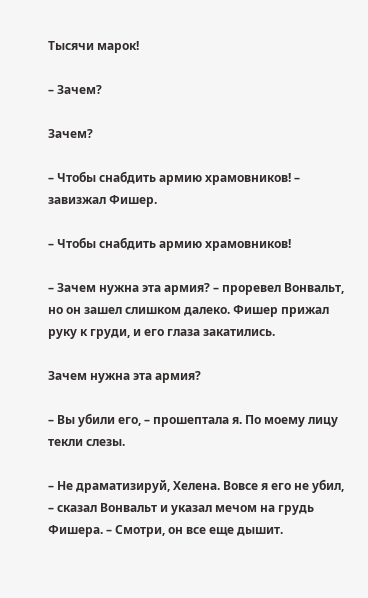Тысячи марок!

– Зачем?

Зачем?

– Чтобы снабдить армию храмовников! – завизжал Фишер.

– Чтобы снабдить армию храмовников!

– Зачем нужна эта армия? – проревел Вонвальт, но он зашел слишком далеко. Фишер прижал руку к груди, и его глаза закатились.

Зачем нужна эта армия?

– Вы убили его, – прошептала я. По моему лицу текли слезы.

– Не драматизируй, Хелена. Вовсе я его не убил, – сказал Вонвальт и указал мечом на грудь Фишера. – Смотри, он все еще дышит.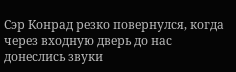Сэр Конрад резко повернулся, когда через входную дверь до нас донеслись звуки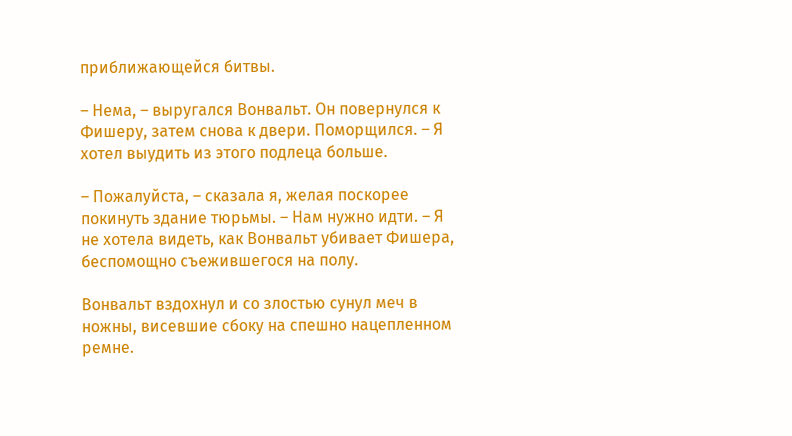приближающейся битвы.

– Нема, – выругался Вонвальт. Он повернулся к Фишеру, затем снова к двери. Поморщился. – Я хотел выудить из этого подлеца больше.

– Пожалуйста, – сказала я, желая поскорее покинуть здание тюрьмы. – Нам нужно идти. – Я не хотела видеть, как Вонвальт убивает Фишера, беспомощно съежившегося на полу.

Вонвальт вздохнул и со злостью сунул меч в ножны, висевшие сбоку на спешно нацепленном ремне.